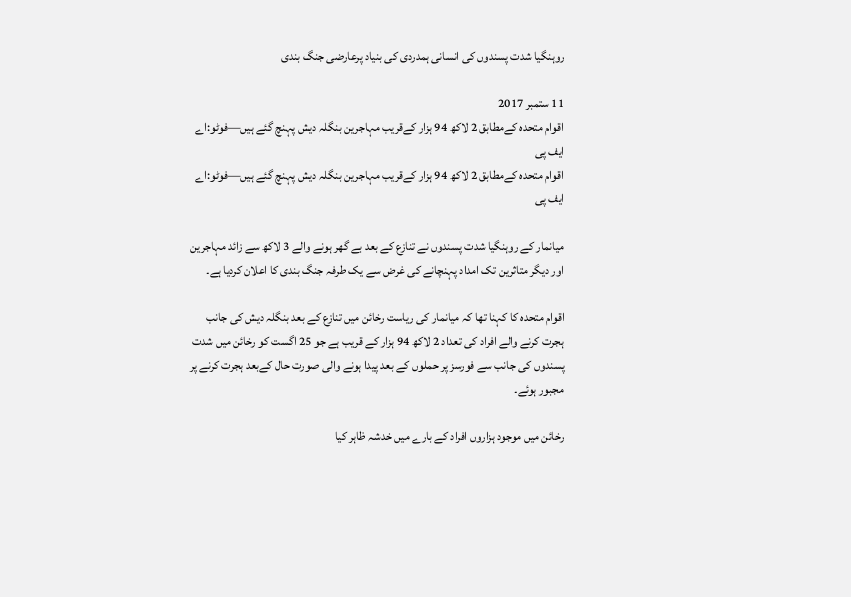روہنگیا شدت پسندوں کی انسانی ہمدردی کی بنیاد پرعارضی جنگ بندی

11 ستمبر 2017
اقوام متحدہ کےمطابق 2 لاکھ 94 ہزار کےقریب مہاجرین بنگلہ دیش پہنچ گئے ہیں—فوٹو:اے ایف پی
اقوام متحدہ کےمطابق 2 لاکھ 94 ہزار کےقریب مہاجرین بنگلہ دیش پہنچ گئے ہیں—فوٹو:اے ایف پی

میانمار کے روہنگیا شدت پسندوں نے تنازع کے بعد بے گھر ہونے والے 3 لاکھ سے زائد مہاجرین اور دیگر متاثرین تک امداد پہنچانے کی غرض سے یک طرفہ جنگ بندی کا اعلان کردیا ہے۔

اقوام متحدہ کا کہنا تھا کہ میانمار کی ریاست رخائن میں تنازع کے بعد بنگلہ دیش کی جانب ہجرت کرنے والے افراد کی تعداد 2 لاکھ 94 ہزار کے قریب ہے جو 25 اگست کو رخائن میں شدت پسندوں کی جانب سے فورسز پر حملوں کے بعد پیدا ہونے والی صورت حال کےبعد ہجرت کرنے پر مجبور ہوئے۔

رخائن میں موجود ہزاروں افراد کے بارے میں خدشہ ظاہر کیا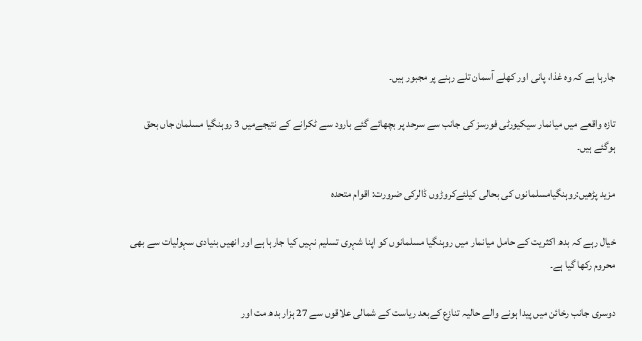جارہا ہے کہ وہ غذا، پانی اور کھلے آسمان تلے رہنے پر مجبور ہیں۔

تازہ واقعے میں میانمار سیکیورٹی فورسز کی جانب سے سرحد پر بچھائے گئے بارود سے ٹکرانے کے نتیجےمیں 3 روہنگیا مسلمان جاں بحق ہوگئے ہیں۔

مزید پڑھیں:روہنگیامسلمانوں کی بحالی کیلئےکروڑوں ڈالرکی ضرورت: اقوام متحدہ

خیال رہے کہ بدھ اکثریت کے حامل میانمار میں روہنگیا مسلمانوں کو اپنا شہری تسلیم نہیں کیا جارہا ہے اور انھیں بنیادی سہولیات سے بھی محروم رکھا گیا ہے۔

دوسری جانب رخائن میں پیدا ہونے والے حالیہ تنازع کےبعد ریاست کے شمالی علاقوں سے 27 ہزار بدھ مت اور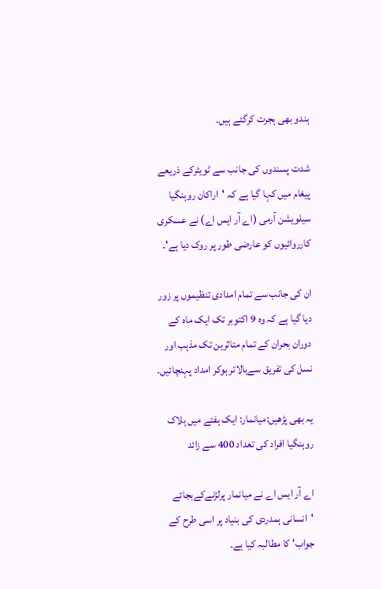ہندو بھی ہجرت کرگئے ہیں۔

شدت پسندوں کی جانب سے ٹویٹرکے ذریعے پیغام میں کہا گیا ہے کہ 'اراکان روہنگیا سیلویشن آرمی (اے آر ایس اے) نے عسکری کارروائیوں کو عارضی طور پر روک دیا ہے'۔

ان کی جانب سے تمام امدادی تنظیموں پر زور دیا گیا ہے کہ وہ 9 اکتوبر تک ایک ماہ کے دوران بحران کے تمام متاثرین تک مذہب اور نسل کی تفریق سےبالاتر ہوکر امداد پہنچائیں۔

یہ بھی پڑھیں:میانمار: ایک ہفتے میں ہلاک روہنگیا افراد کی تعداد 400 سے زائد

اے آر ایس اے نے میانمار پرلڑنےکےبجائے 'انسانی ہمدردی کی بنیاد پر اسی طرح کے جواب' کا مطالبہ کیا ہے۔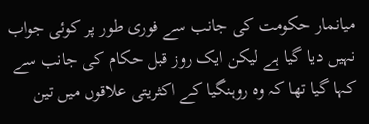میانمار حکومت کی جانب سے فوری طور پر کوئی جواب نہیں دیا گیا ہے لیکن ایک روز قبل حکام کی جانب سے کہا گیا تھا کہ وہ روہنگیا کے اکثریتی علاقوں میں تین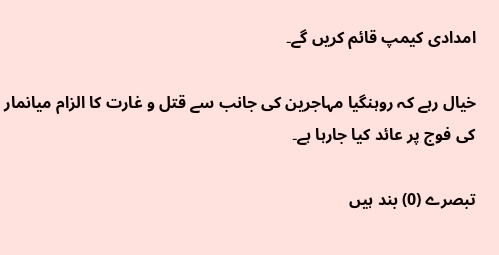امدادی کیمپ قائم کریں گے۔

خیال رہے کہ روہنگیا مہاجرین کی جانب سے قتل و غارت کا الزام میانمار کی فوج پر عائد کیا جارہا ہے۔

تبصرے (0) بند ہیں